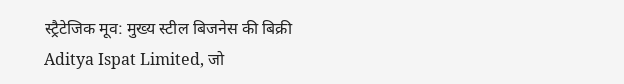स्ट्रैटेजिक मूव: मुख्य स्टील बिजनेस की बिक्री
Aditya Ispat Limited, जो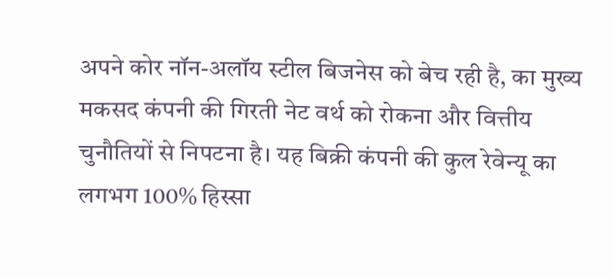अपने कोर नॉन-अलॉय स्टील बिजनेस को बेच रही है, का मुख्य मकसद कंपनी की गिरती नेट वर्थ को रोकना और वित्तीय चुनौतियों से निपटना है। यह बिक्री कंपनी की कुल रेवेन्यू का लगभग 100% हिस्सा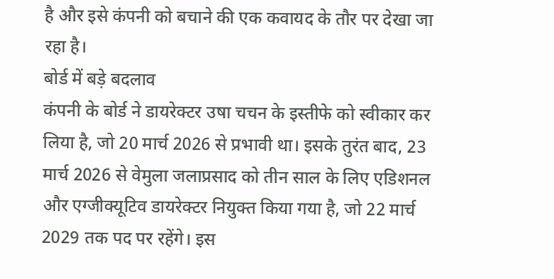है और इसे कंपनी को बचाने की एक कवायद के तौर पर देखा जा रहा है।
बोर्ड में बड़े बदलाव
कंपनी के बोर्ड ने डायरेक्टर उषा चचन के इस्तीफे को स्वीकार कर लिया है, जो 20 मार्च 2026 से प्रभावी था। इसके तुरंत बाद, 23 मार्च 2026 से वेमुला जलाप्रसाद को तीन साल के लिए एडिशनल और एग्जीक्यूटिव डायरेक्टर नियुक्त किया गया है, जो 22 मार्च 2029 तक पद पर रहेंगे। इस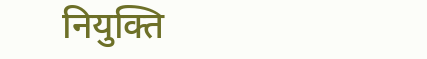नियुक्ति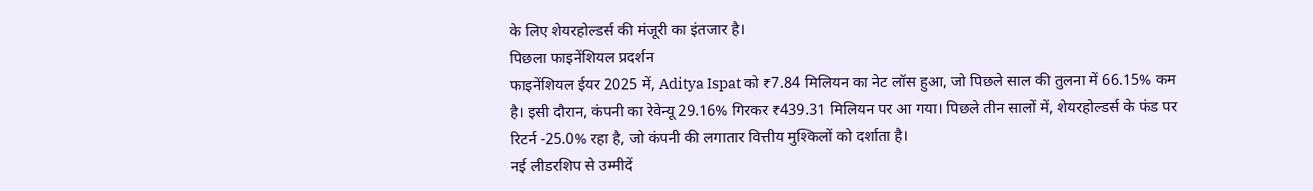के लिए शेयरहोल्डर्स की मंजूरी का इंतजार है।
पिछला फाइनेंशियल प्रदर्शन
फाइनेंशियल ईयर 2025 में, Aditya Ispat को ₹7.84 मिलियन का नेट लॉस हुआ, जो पिछले साल की तुलना में 66.15% कम है। इसी दौरान, कंपनी का रेवेन्यू 29.16% गिरकर ₹439.31 मिलियन पर आ गया। पिछले तीन सालों में, शेयरहोल्डर्स के फंड पर रिटर्न -25.0% रहा है, जो कंपनी की लगातार वित्तीय मुश्किलों को दर्शाता है।
नई लीडरशिप से उम्मीदें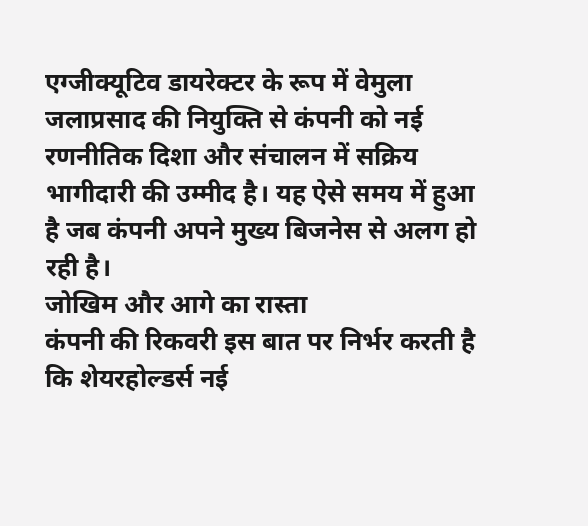एग्जीक्यूटिव डायरेक्टर के रूप में वेमुला जलाप्रसाद की नियुक्ति से कंपनी को नई रणनीतिक दिशा और संचालन में सक्रिय भागीदारी की उम्मीद है। यह ऐसे समय में हुआ है जब कंपनी अपने मुख्य बिजनेस से अलग हो रही है।
जोखिम और आगे का रास्ता
कंपनी की रिकवरी इस बात पर निर्भर करती है कि शेयरहोल्डर्स नई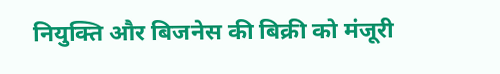नियुक्ति और बिजनेस की बिक्री को मंजूरी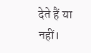देते हैं या नहीं।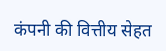कंपनी की वित्तीय सेहत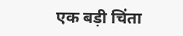एक बड़ी चिंता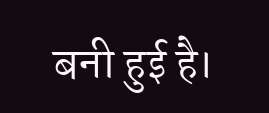बनी हुई है।